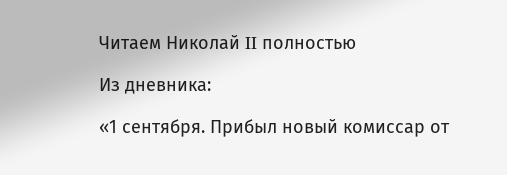Читаем Николай II полностью

Из дневника:

«1 сентября. Прибыл новый комиссар от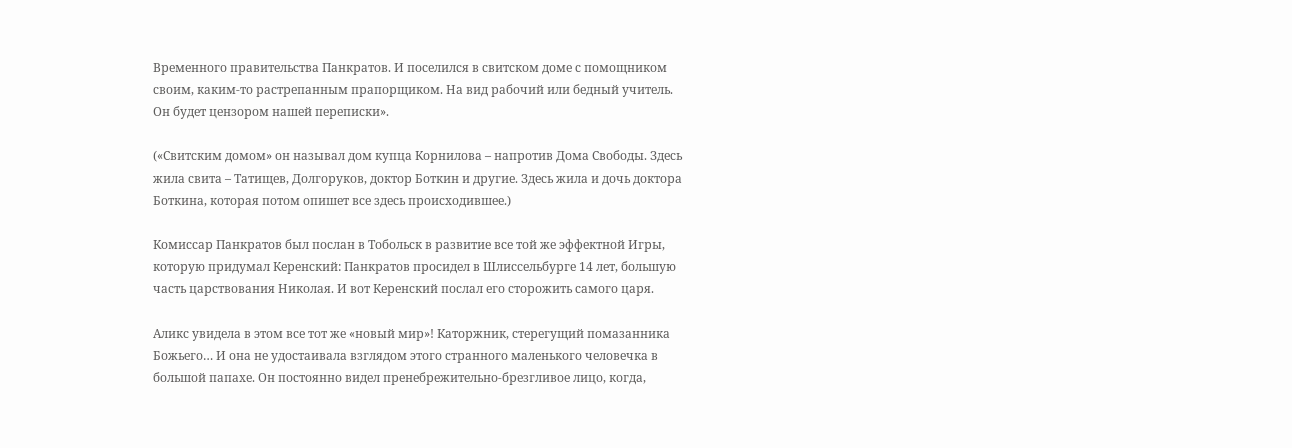Временного правительства Панкратов. И поселился в свитском доме с помощником своим, каким-то растрепанным прапорщиком. На вид рабочий или бедный учитель. Он будет цензором нашей переписки».

(«Свитским домом» он называл дом купца Корнилова – напротив Дома Свободы. Здесь жила свита – Татищев, Долгоруков, доктор Боткин и другие. Здесь жила и дочь доктора Боткина, которая потом опишет все здесь происходившее.)

Комиссар Панкратов был послан в Тобольск в развитие все той же эффектной Игры, которую придумал Керенский: Панкратов просидел в Шлиссельбурге 14 лет, большую часть царствования Николая. И вот Керенский послал его сторожить самого царя.

Аликс увидела в этом все тот же «новый мир»! Каторжник, стерегущий помазанника Божьего… И она не удостаивала взглядом этого странного маленького человечка в большой папахе. Он постоянно видел пренебрежительно-брезгливое лицо, когда,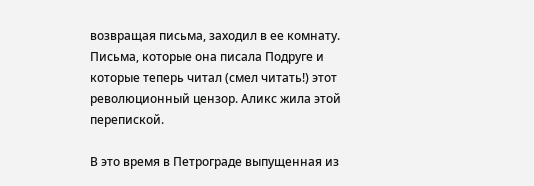возвращая письма, заходил в ее комнату. Письма, которые она писала Подруге и которые теперь читал (смел читать!) этот революционный цензор. Аликс жила этой перепиской.

В это время в Петрограде выпущенная из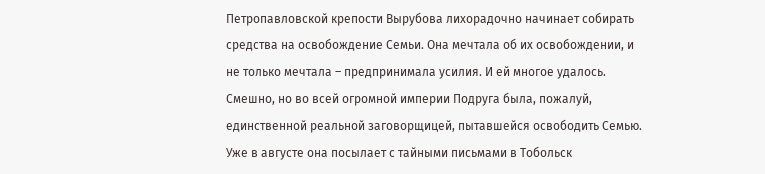Петропавловской крепости Вырубова лихорадочно начинает собирать средства на освобождение Семьи. Она мечтала об их освобождении, и не только мечтала – предпринимала усилия. И ей многое удалось. Смешно, но во всей огромной империи Подруга была, пожалуй, единственной реальной заговорщицей, пытавшейся освободить Семью. Уже в августе она посылает с тайными письмами в Тобольск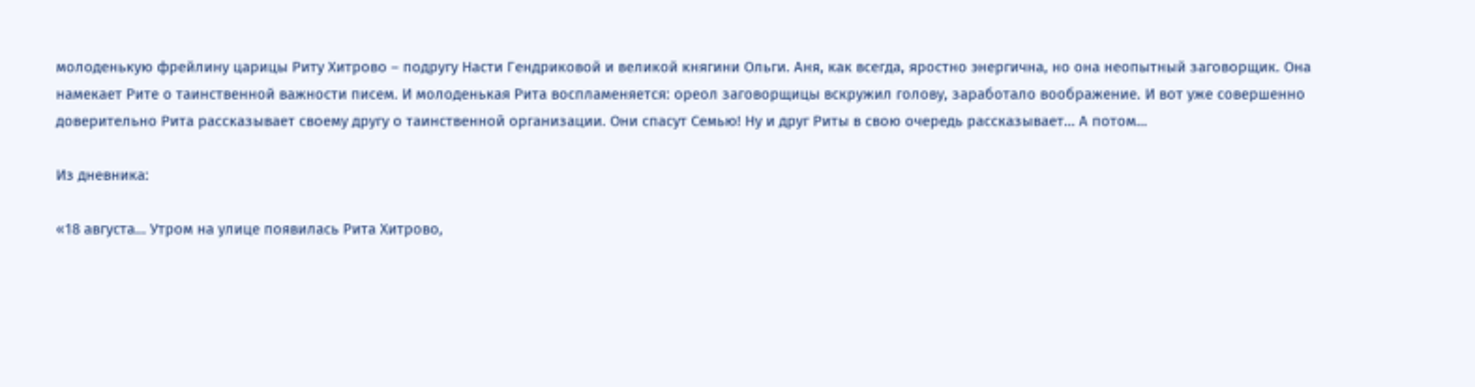молоденькую фрейлину царицы Риту Хитрово – подругу Насти Гендриковой и великой княгини Ольги. Аня, как всегда, яростно энергична, но она неопытный заговорщик. Она намекает Рите о таинственной важности писем. И молоденькая Рита воспламеняется: ореол заговорщицы вскружил голову, заработало воображение. И вот уже совершенно доверительно Рита рассказывает своему другу о таинственной организации. Они спасут Семью! Ну и друг Риты в свою очередь рассказывает… А потом…

Из дневника:

«18 августа… Утром на улице появилась Рита Хитрово,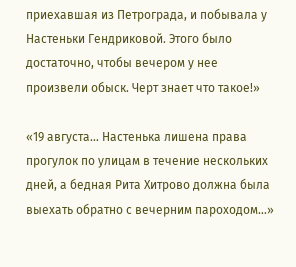приехавшая из Петрограда, и побывала у Настеньки Гендриковой. Этого было достаточно, чтобы вечером у нее произвели обыск. Черт знает что такое!»

«19 августа… Настенька лишена права прогулок по улицам в течение нескольких дней, а бедная Рита Хитрово должна была выехать обратно с вечерним пароходом…»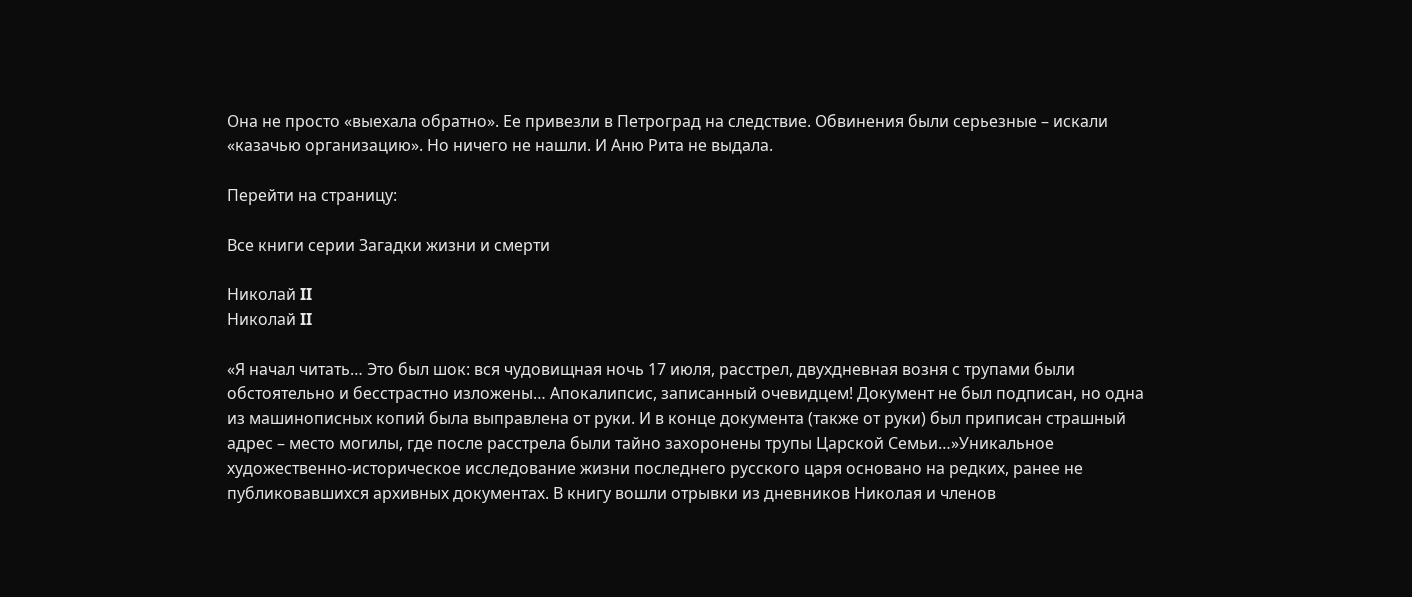Она не просто «выехала обратно». Ее привезли в Петроград на следствие. Обвинения были серьезные – искали «казачью организацию». Но ничего не нашли. И Аню Рита не выдала.

Перейти на страницу:

Все книги серии Загадки жизни и смерти

Николай II
Николай II

«Я начал читать… Это был шок: вся чудовищная ночь 17 июля, расстрел, двухдневная возня с трупами были обстоятельно и бесстрастно изложены… Апокалипсис, записанный очевидцем! Документ не был подписан, но одна из машинописных копий была выправлена от руки. И в конце документа (также от руки) был приписан страшный адрес – место могилы, где после расстрела были тайно захоронены трупы Царской Семьи…»Уникальное художественно-историческое исследование жизни последнего русского царя основано на редких, ранее не публиковавшихся архивных документах. В книгу вошли отрывки из дневников Николая и членов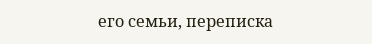его семьи, переписка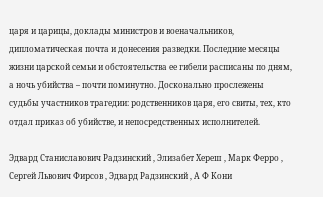царя и царицы, доклады министров и военачальников, дипломатическая почта и донесения разведки. Последние месяцы жизни царской семьи и обстоятельства ее гибели расписаны по дням, а ночь убийства – почти поминутно. Досконально прослежены судьбы участников трагедии: родственников царя, его свиты, тех, кто отдал приказ об убийстве, и непосредственных исполнителей.

Эдвард Станиславович Радзинский , Элизабет Хереш , Марк Ферро , Сергей Львович Фирсов , Эдвард Радзинский , А Ф Кони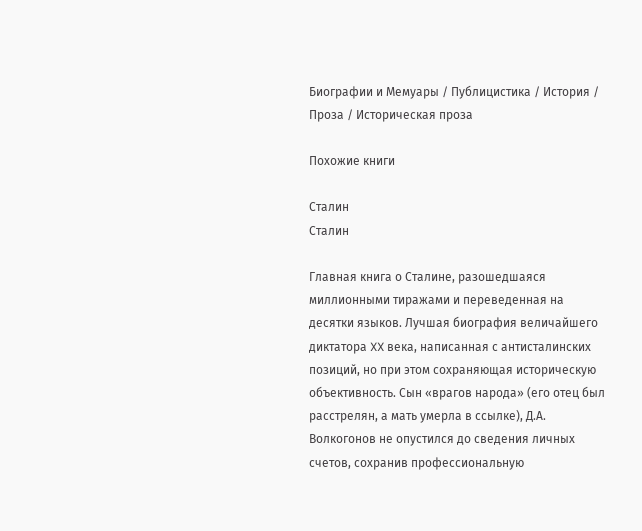Биографии и Мемуары / Публицистика / История / Проза / Историческая проза

Похожие книги

Сталин
Сталин

Главная книга о Сталине, разошедшаяся миллионными тиражами и переведенная на десятки языков. Лучшая биография величайшего диктатора XX века, написанная с антисталинских позиций, но при этом сохраняющая историческую объективность. Сын «врагов народа» (его отец был расстрелян, а мать умерла в ссылке), Д.А. Волкогонов не опустился до сведения личных счетов, сохранив профессиональную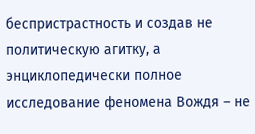беспристрастность и создав не политическую агитку, а энциклопедически полное исследование феномена Вождя – не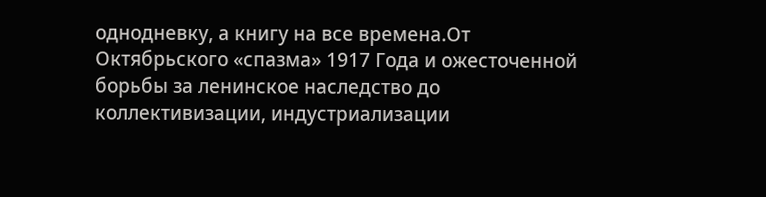однодневку, а книгу на все времена.От Октябрьского «спазма» 1917 Года и ожесточенной борьбы за ленинское наследство до коллективизации, индустриализации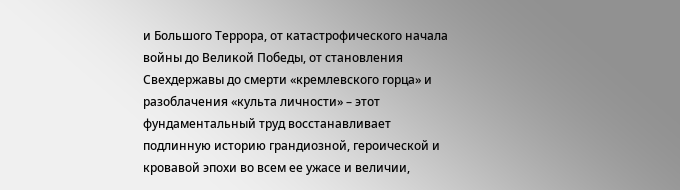и Большого Террора, от катастрофического начала войны до Великой Победы, от становления Свехдержавы до смерти «кремлевского горца» и разоблачения «культа личности» – этот фундаментальный труд восстанавливает подлинную историю грандиозной, героической и кровавой эпохи во всем ее ужасе и величии,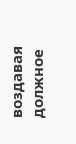воздавая должное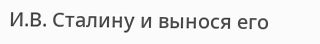И.В. Сталину и вынося его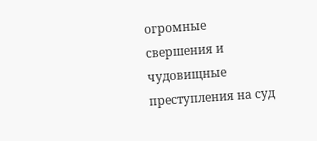огромные свершения и чудовищные преступления на суд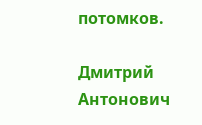потомков.

Дмитрий Антонович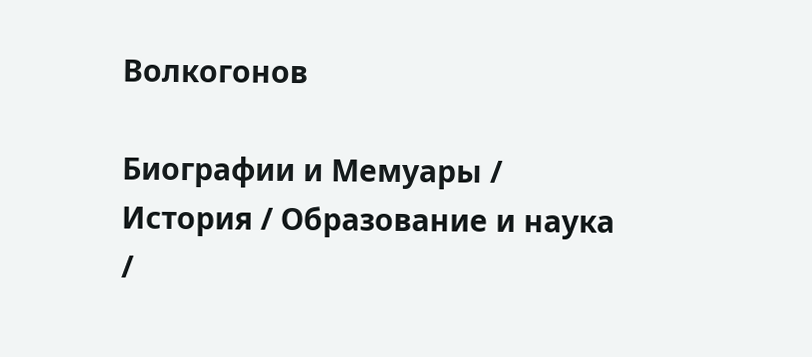Волкогонов

Биографии и Мемуары / История / Образование и наука /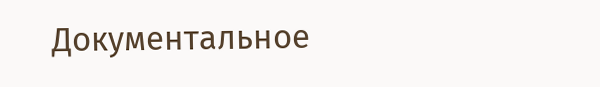Документальное